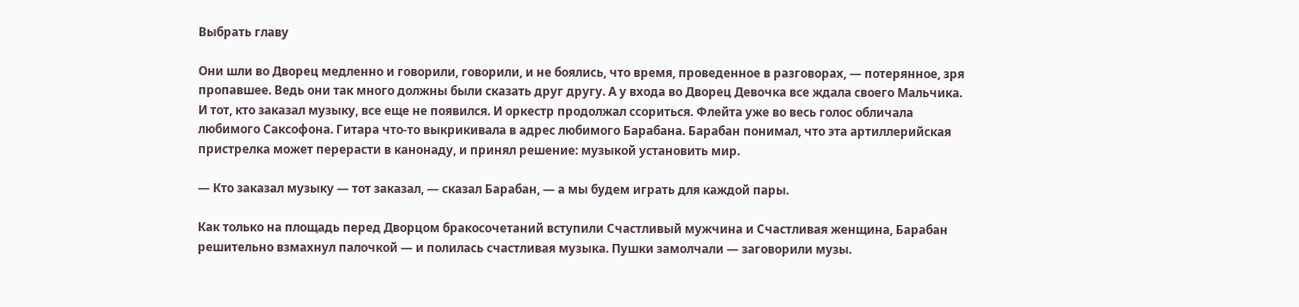Выбрать главу

Они шли во Дворец медленно и говорили, говорили, и не боялись, что время, проведенное в разговорах, — потерянное, зря пропавшее. Ведь они так много должны были сказать друг другу. А у входа во Дворец Девочка все ждала своего Мальчика. И тот, кто заказал музыку, все еще не появился. И оркестр продолжал ссориться. Флейта уже во весь голос обличала любимого Саксофона. Гитара что-то выкрикивала в адрес любимого Барабана. Барабан понимал, что эта артиллерийская пристрелка может перерасти в канонаду, и принял решение: музыкой установить мир.

— Кто заказал музыку — тот заказал, — сказал Барабан, — а мы будем играть для каждой пары.

Как только на площадь перед Дворцом бракосочетаний вступили Счастливый мужчина и Счастливая женщина, Барабан решительно взмахнул палочкой — и полилась счастливая музыка. Пушки замолчали — заговорили музы.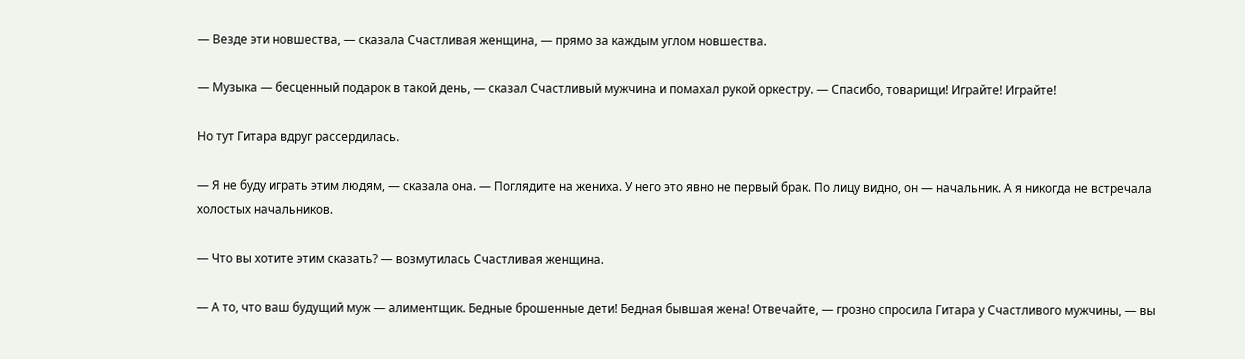— Везде эти новшества, — сказала Счастливая женщина, — прямо за каждым углом новшества.

— Музыка — бесценный подарок в такой день, — сказал Счастливый мужчина и помахал рукой оркестру. — Спасибо, товарищи! Играйте! Играйте!

Но тут Гитара вдруг рассердилась.

— Я не буду играть этим людям, — сказала она. — Поглядите на жениха. У него это явно не первый брак. По лицу видно, он — начальник. А я никогда не встречала холостых начальников.

— Что вы хотите этим сказать? — возмутилась Счастливая женщина.

— А то, что ваш будущий муж — алиментщик. Бедные брошенные дети! Бедная бывшая жена! Отвечайте, — грозно спросила Гитара у Счастливого мужчины, — вы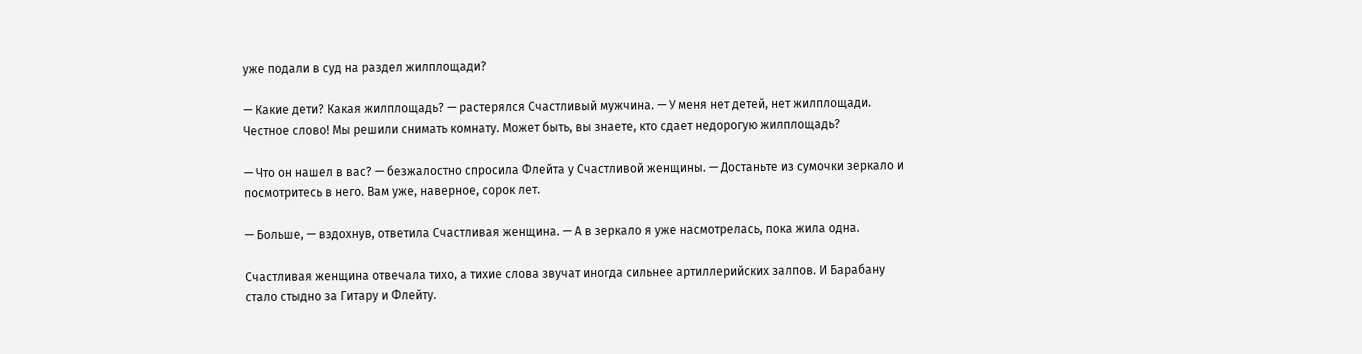уже подали в суд на раздел жилплощади?

— Какие дети? Какая жилплощадь? — растерялся Счастливый мужчина. — У меня нет детей, нет жилплощади. Честное слово! Мы решили снимать комнату. Может быть, вы знаете, кто сдает недорогую жилплощадь?

— Что он нашел в вас? — безжалостно спросила Флейта у Счастливой женщины. — Достаньте из сумочки зеркало и посмотритесь в него. Вам уже, наверное, сорок лет.

— Больше, — вздохнув, ответила Счастливая женщина. — А в зеркало я уже насмотрелась, пока жила одна.

Счастливая женщина отвечала тихо, а тихие слова звучат иногда сильнее артиллерийских залпов. И Барабану стало стыдно за Гитару и Флейту.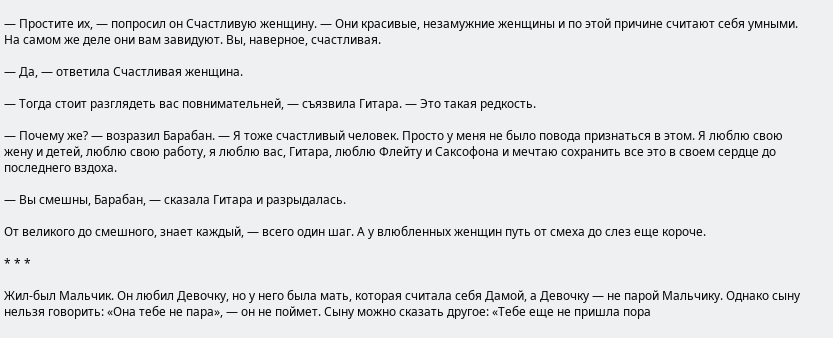— Простите их, — попросил он Счастливую женщину. — Они красивые, незамужние женщины и по этой причине считают себя умными. На самом же деле они вам завидуют. Вы, наверное, счастливая.

— Да, — ответила Счастливая женщина.

— Тогда стоит разглядеть вас повнимательней, — съязвила Гитара. — Это такая редкость.

— Почему же? — возразил Барабан. — Я тоже счастливый человек. Просто у меня не было повода признаться в этом. Я люблю свою жену и детей, люблю свою работу, я люблю вас, Гитара, люблю Флейту и Саксофона и мечтаю сохранить все это в своем сердце до последнего вздоха.

— Вы смешны, Барабан, — сказала Гитара и разрыдалась.

От великого до смешного, знает каждый, — всего один шаг. А у влюбленных женщин путь от смеха до слез еще короче.

* * *

Жил-был Мальчик. Он любил Девочку, но у него была мать, которая считала себя Дамой, а Девочку — не парой Мальчику. Однако сыну нельзя говорить: «Она тебе не пара», — он не поймет. Сыну можно сказать другое: «Тебе еще не пришла пора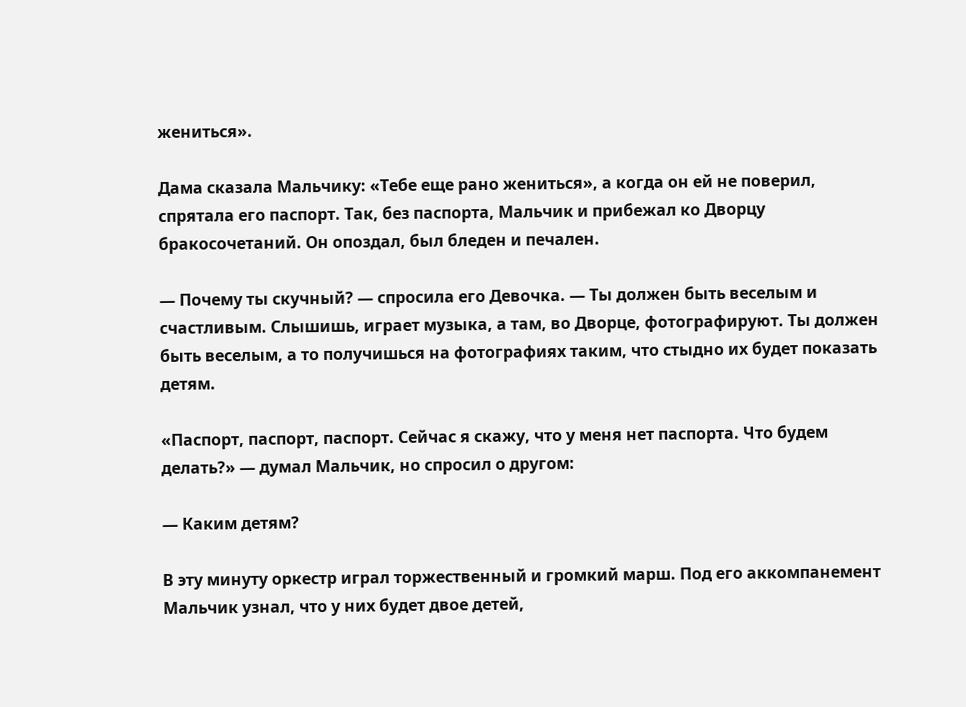жениться».

Дама сказала Мальчику: «Тебе еще рано жениться», а когда он ей не поверил, спрятала его паспорт. Так, без паспорта, Мальчик и прибежал ко Дворцу бракосочетаний. Он опоздал, был бледен и печален.

— Почему ты скучный? — спросила его Девочка. — Ты должен быть веселым и счастливым. Слышишь, играет музыка, а там, во Дворце, фотографируют. Ты должен быть веселым, а то получишься на фотографиях таким, что стыдно их будет показать детям.

«Паспорт, паспорт, паспорт. Сейчас я скажу, что у меня нет паспорта. Что будем делать?» — думал Мальчик, но спросил о другом:

— Каким детям?

В эту минуту оркестр играл торжественный и громкий марш. Под его аккомпанемент Мальчик узнал, что у них будет двое детей,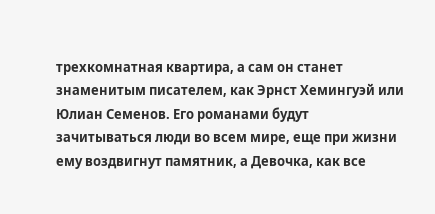трехкомнатная квартира, а сам он станет знаменитым писателем, как Эрнст Хемингуэй или Юлиан Семенов. Его романами будут зачитываться люди во всем мире, еще при жизни ему воздвигнут памятник, а Девочка, как все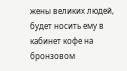жены великих людей, будет носить ему в кабинет кофе на бронзовом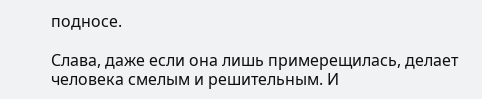подносе.

Слава, даже если она лишь примерещилась, делает человека смелым и решительным. И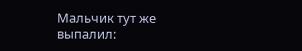Мальчик тут же выпалил: